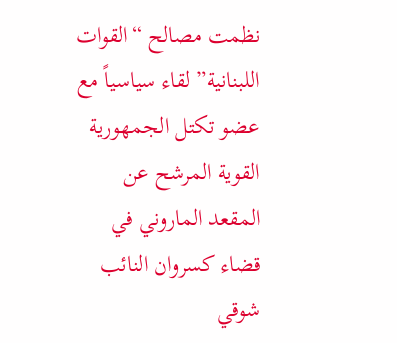نظمت مصالح “القوات اللبنانية” لقاء سياسياً مع عضو تكتل الجمهورية القوية المرشح عن المقعد الماروني في قضاء كسروان النائب شوقي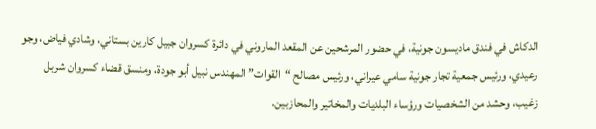الدكاش في فندق ماديسون جونية، في حضور المرشحين عن المقعد الماروني في دائرة كسروان جبيل كارين بستاني، وشادي فياض، وجو رعيدي، ورئيس جمعية تجار جونية سامي عيراني، ورئيس مصالح “القوات” المهندس نبيل أبو جودة، ومنسق قضاء كسروان شربل زغيب، وحشد من الشخصيات ورؤساء البلديات والمخاتير والمحازبين.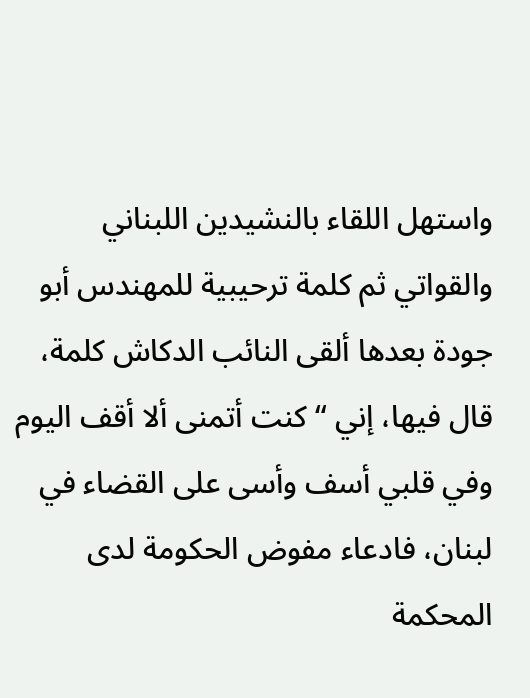واستهل اللقاء بالنشيدين اللبناني والقواتي ثم كلمة ترحيبية للمهندس أبو جودة بعدها ألقى النائب الدكاش كلمة، قال فيها، إني “كنت أتمنى ألا أقف اليوم وفي قلبي أسف وأسى على القضاء في لبنان، فادعاء مفوض الحكومة لدى المحكمة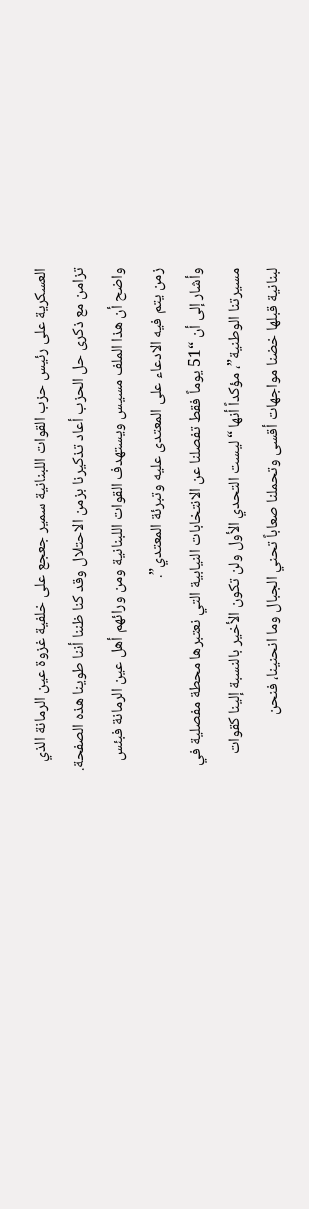العسكرية على رئيس حزب القوات اللبنانية سمير جعجع على خلفية غزوة عين الرمانة الذي تزامن مع ذكرى حل الحزب أعاد تذكيرنا بزمن الاحتلال وقد كنا ظننا أننا طوينا هذه الصفحة. واضح أن هذا الملف مسيس ويستهدف القوات اللبنانية ومن ورائهم أهل عين الرمانة فبئس زمن يتم فيه الادعاء على المعتدى عليه وتبرئة المعتدي”.
وأشار إلى أن “51 يوماً فقط تفصلنا عن الانتخابات النيابية التي نعتبرها محطة مفصلية في مسيرتنا الوطنية”، مؤكداً أنها “ليست التحدي الأول ولن تكون الأخير بالنسبة إلينا كقوات لبنانية قبلها خضنا مواجهات أقسى وتحملنا صعاباً تحني الجبال وما انحنينا، فنحن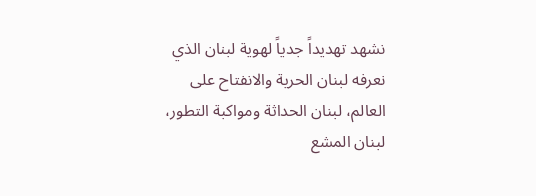نشهد تهديداً جدياً لهوية لبنان الذي نعرفه لبنان الحرية والانفتاح على العالم، لبنان الحداثة ومواكبة التطور، لبنان المشع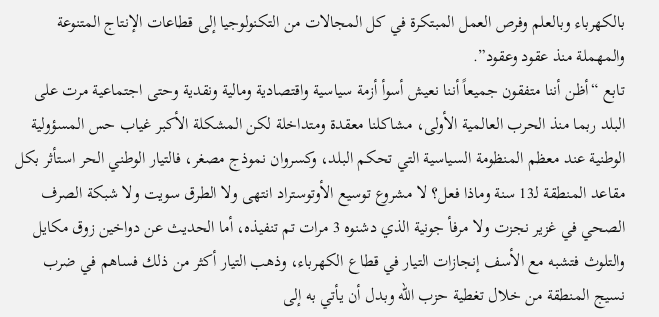بالكهرباء وبالعلم وفرص العمل المبتكرة في كل المجالات من التكنولوجيا إلى قطاعات الإنتاج المتنوعة والمهملة منذ عقود وعقود”.
تابع “أظن أننا متفقون جميعاً أننا نعيش أسوأ أزمة سياسية واقتصادية ومالية ونقدية وحتى اجتماعية مرت على البلد ربما منذ الحرب العالمية الأولى، مشاكلنا معقدة ومتداخلة لكن المشكلة الأكبر غياب حس المسؤولية الوطنية عند معظم المنظومة السياسية التي تحكم البلد، وكسروان نموذج مصغر، فالتيار الوطني الحر استأثر بكل مقاعد المنطقة لـ13 سنة وماذا فعل؟ لا مشروع توسيع الأوتوستراد انتهى ولا الطرق سويت ولا شبكة الصرف الصحي في غزير نجزت ولا مرفأ جونية الذي دشنوه 3 مرات تم تنفيذه، أما الحديث عن دواخين زوق مكايل والتلوث فتشبه مع الأسف إنجازات التيار في قطاع الكهرباء، وذهب التيار أكثر من ذلك فساهم في ضرب نسيج المنطقة من خلال تغطية حزب الله وبدل أن يأتي به إلى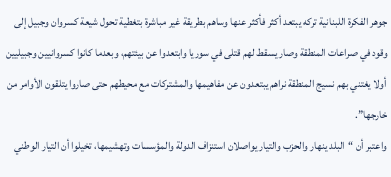جوهر الفكرة اللبنانية تركه يبتعد أكثر فأكثر عنها وساهم بطريقة غير مباشرة بتغطية تحول شيعة كسروان وجبيل إلى وقود في صراعات المنطقة وصار يسقط لهم قتلى في سوريا وابتعدوا عن بيئتهم، وبعدما كانوا كسروانيين وجبيليين أولا يغتني بهم نسيج المنطقة نراهم يبتعدون عن مفاهيمها والمشتركات مع محيطهم حتى صاروا يتلقون الأوامر من خارجها”.
واعتبر أن “البلد ينهار والحزب والتيار يواصلان استنزاف الدولة والمؤسسات وتهشيمها، تخيلوا أن التيار الوطني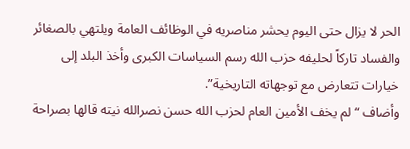الحر لا يزال حتى اليوم يحشر مناصريه في الوظائف العامة ويلتهي بالصغائر والفساد تاركاً لحليفه حزب الله رسم السياسات الكبرى وأخذ البلد إلى خيارات تتعارض مع توجهاته التاريخية”.
وأضاف “لم يخف الأمين العام لحزب الله حسن نصرالله نيته قالها بصراحة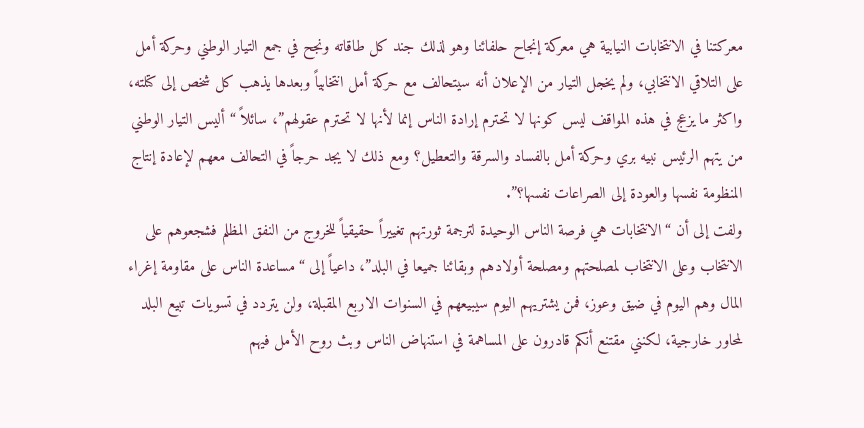معركتنا في الانتخابات النيابية هي معركة إنجاح حلفائنا وهو لذلك جند كل طاقاته ونجح في جمع التيار الوطني وحركة أمل على التلاقي الانتخابي، ولم يخجل التيار من الإعلان أنه سيتحالف مع حركة أمل انتخابياً وبعدها يذهب كل شخص إلى كتلته، واكثر ما يزعج في هذه المواقف ليس كونها لا تحترم إرادة الناس إنما لأنها لا تحترم عقولهم”، سائلاً “أليس التيار الوطني من يتهم الرئيس نبيه بري وحركة أمل بالفساد والسرقة والتعطيل؟ ومع ذلك لا يجد حرجاً في التحالف معهم لإعادة إنتاج المنظومة نفسها والعودة إلى الصراعات نفسها؟”.
ولفت إلى أن “الانتخابات هي فرصة الناس الوحيدة لترجمة ثورتهم تغييراً حقيقياً للخروج من النفق المظلم فشجعوهم على الانتخاب وعلى الانتخاب لمصلحتهم ومصلحة أولادهم وبقائنا جميعا في البلد”، داعياً إلى “مساعدة الناس على مقاومة إغراء المال وهم اليوم في ضيق وعوز، فمن يشتريهم اليوم سيبيعهم في السنوات الاربع المقبلة، ولن يتردد في تسويات تبيع البلد لمحاور خارجية، لكنني مقتنع أنكم قادرون على المساهمة في استنهاض الناس وبث روح الأمل فيهم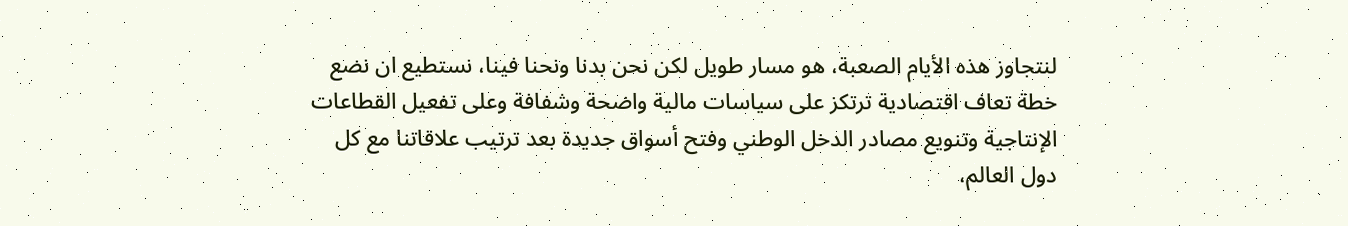لنتجاوز هذه الأيام الصعبة، هو مسار طويل لكن نحن بدنا ونحنا فينا، نستطيع ان نضع خطة تعاف اقتصادية ترتكز على سياسات مالية واضحة وشفافة وعلى تفعيل القطاعات الإنتاجية وتنويع مصادر الدخل الوطني وفتح أسواق جديدة بعد ترتيب علاقاتنا مع كل دول العالم،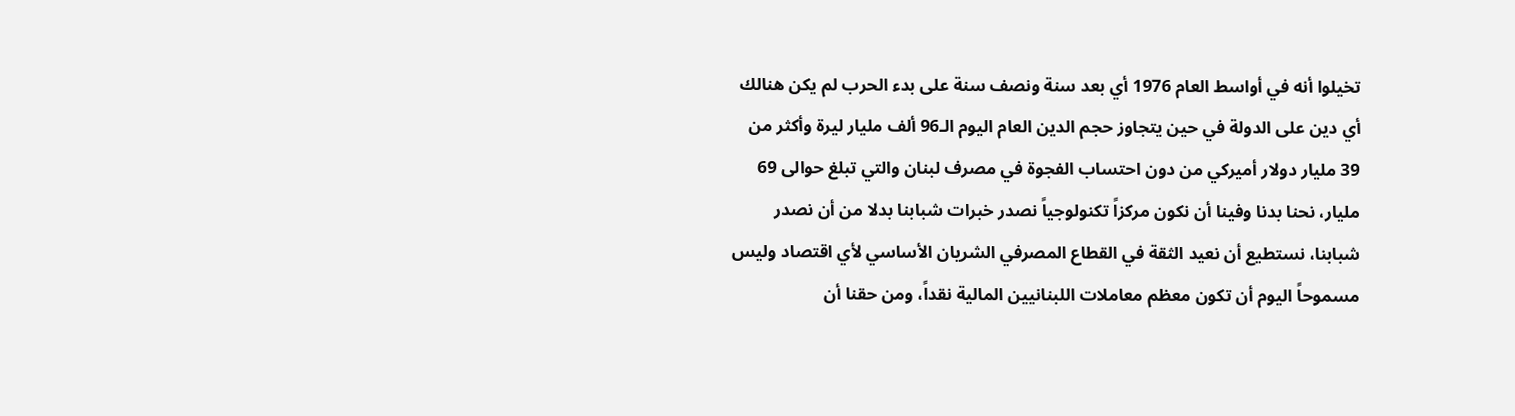تخيلوا أنه في أواسط العام 1976 أي بعد سنة ونصف سنة على بدء الحرب لم يكن هنالك أي دين على الدولة في حين يتجاوز حجم الدين العام اليوم الـ96 ألف مليار ليرة وأكثر من 39 مليار دولار أميركي من دون احتساب الفجوة في مصرف لبنان والتي تبلغ حوالى 69 مليار، نحنا بدنا وفينا أن نكون مركزاً تكنولوجياً نصدر خبرات شبابنا بدلا من أن نصدر شبابنا، نستطيع أن نعيد الثقة في القطاع المصرفي الشريان الأساسي لأي اقتصاد وليس مسموحاً اليوم أن تكون معظم معاملات اللبنانيين المالية نقداً، ومن حقنا أن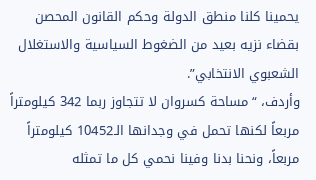يحمينا كلنا منطق الدولة وحكم القانون المحصن بقضاء نزيه بعيد من الضغوط السياسية والاستغلال الشعبوي الانتخابي”.
وأردف، “مساحة كسروان لا تتجاوز ربما 342 كيلومتراً مربعاً لكنها تحمل في وجدانها الـ10452 كيلومتراً مربعاً، ونحنا بدنا وفينا نحمي كل ما تمثله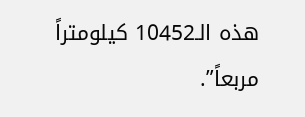هذه الـ10452 كيلومتراً مربعاً”.